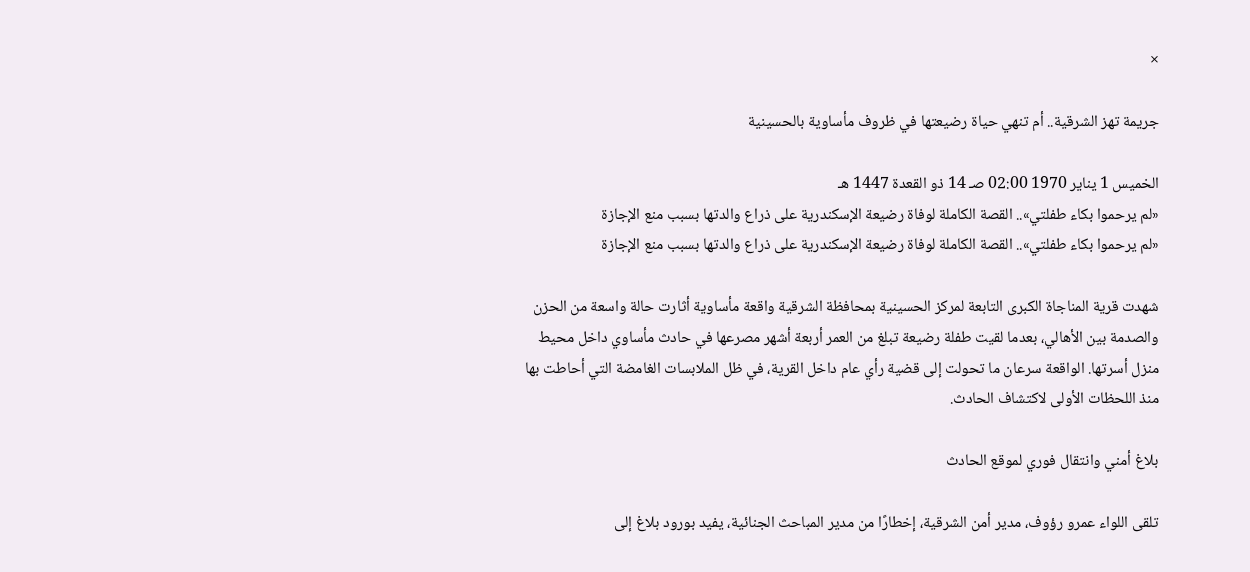×

جريمة تهز الشرقية.. أم تنهي حياة رضيعتها في ظروف مأساوية بالحسينية

الخميس 1 يناير 1970 02:00 صـ 14 ذو القعدة 1447 هـ
«لم يرحموا بكاء طفلتي».. القصة الكاملة لوفاة رضيعة الإسكندرية على ذراع والدتها بسبب منع الإجازة
«لم يرحموا بكاء طفلتي».. القصة الكاملة لوفاة رضيعة الإسكندرية على ذراع والدتها بسبب منع الإجازة

شهدت قرية المناجاة الكبرى التابعة لمركز الحسينية بمحافظة الشرقية واقعة مأساوية أثارت حالة واسعة من الحزن والصدمة بين الأهالي، بعدما لقيت طفلة رضيعة تبلغ من العمر أربعة أشهر مصرعها في حادث مأساوي داخل محيط منزل أسرتها. الواقعة سرعان ما تحولت إلى قضية رأي عام داخل القرية، في ظل الملابسات الغامضة التي أحاطت بها منذ اللحظات الأولى لاكتشاف الحادث.

بلاغ أمني وانتقال فوري لموقع الحادث

تلقى اللواء عمرو رؤوف، مدير أمن الشرقية، إخطارًا من مدير المباحث الجنائية، يفيد بورود بلاغ إلى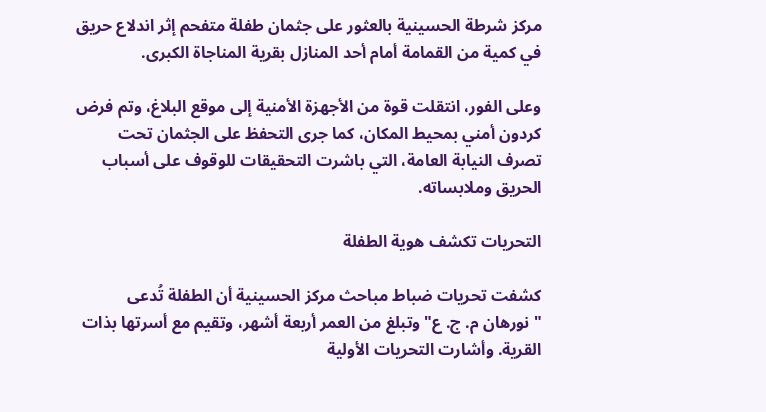مركز شرطة الحسينية بالعثور على جثمان طفلة متفحم إثر اندلاع حريق في كمية من القمامة أمام أحد المنازل بقرية المناجاة الكبرى.

وعلى الفور، انتقلت قوة من الأجهزة الأمنية إلى موقع البلاغ، وتم فرض كردون أمني بمحيط المكان، كما جرى التحفظ على الجثمان تحت تصرف النيابة العامة، التي باشرت التحقيقات للوقوف على أسباب الحريق وملابساته.

التحريات تكشف هوية الطفلة

كشفت تحريات ضباط مباحث مركز الحسينية أن الطفلة تُدعى "نورهان م. ج. ع" وتبلغ من العمر أربعة أشهر، وتقيم مع أسرتها بذات القرية. وأشارت التحريات الأولية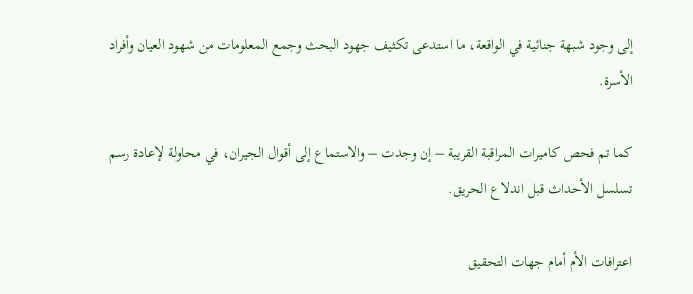إلى وجود شبهة جنائية في الواقعة، ما استدعى تكثيف جهود البحث وجمع المعلومات من شهود العيان وأفراد الأسرة.

كما تم فحص كاميرات المراقبة القريبة – إن وجدت – والاستماع إلى أقوال الجيران، في محاولة لإعادة رسم تسلسل الأحداث قبل اندلاع الحريق.

اعترافات الأم أمام جهات التحقيق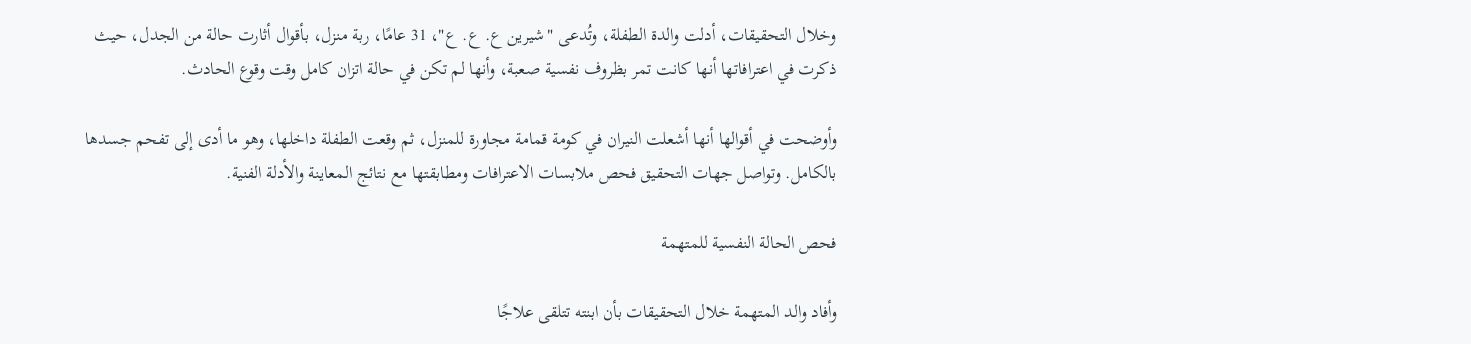وخلال التحقيقات، أدلت والدة الطفلة، وتُدعى "شيرين ع. ع. ع"، 31 عامًا، ربة منزل، بأقوال أثارت حالة من الجدل، حيث ذكرت في اعترافاتها أنها كانت تمر بظروف نفسية صعبة، وأنها لم تكن في حالة اتزان كامل وقت وقوع الحادث.

وأوضحت في أقوالها أنها أشعلت النيران في كومة قمامة مجاورة للمنزل، ثم وقعت الطفلة داخلها، وهو ما أدى إلى تفحم جسدها بالكامل. وتواصل جهات التحقيق فحص ملابسات الاعترافات ومطابقتها مع نتائج المعاينة والأدلة الفنية.

فحص الحالة النفسية للمتهمة

وأفاد والد المتهمة خلال التحقيقات بأن ابنته تتلقى علاجًا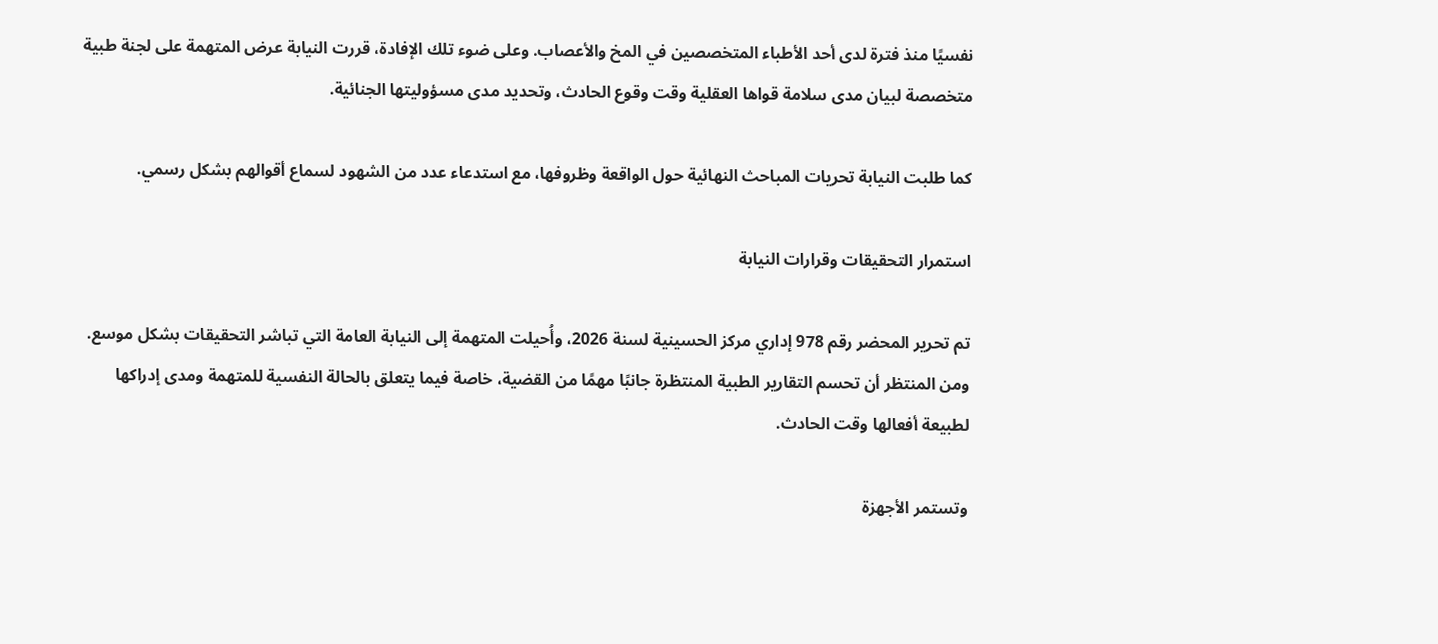نفسيًا منذ فترة لدى أحد الأطباء المتخصصين في المخ والأعصاب. وعلى ضوء تلك الإفادة، قررت النيابة عرض المتهمة على لجنة طبية متخصصة لبيان مدى سلامة قواها العقلية وقت وقوع الحادث، وتحديد مدى مسؤوليتها الجنائية.

كما طلبت النيابة تحريات المباحث النهائية حول الواقعة وظروفها، مع استدعاء عدد من الشهود لسماع أقوالهم بشكل رسمي.

استمرار التحقيقات وقرارات النيابة

تم تحرير المحضر رقم 978 إداري مركز الحسينية لسنة 2026، وأُحيلت المتهمة إلى النيابة العامة التي تباشر التحقيقات بشكل موسع. ومن المنتظر أن تحسم التقارير الطبية المنتظرة جانبًا مهمًا من القضية، خاصة فيما يتعلق بالحالة النفسية للمتهمة ومدى إدراكها لطبيعة أفعالها وقت الحادث.

وتستمر الأجهزة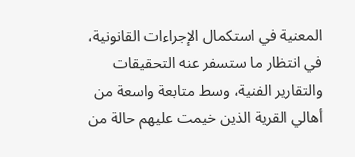المعنية في استكمال الإجراءات القانونية، في انتظار ما ستسفر عنه التحقيقات والتقارير الفنية، وسط متابعة واسعة من أهالي القرية الذين خيمت عليهم حالة من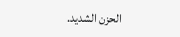الحزن الشديد.